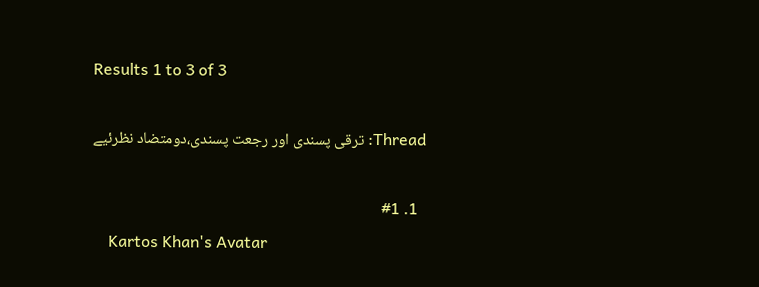Results 1 to 3 of 3

Thread: ترقی پسندی اور رجعت پسندی،دومتضاد نظرئیے

  1. #1
    Kartos Khan's Avatar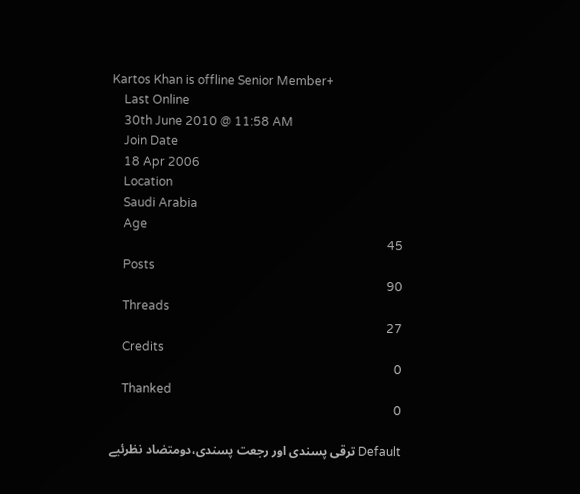Kartos Khan is offline Senior Member+
    Last Online
    30th June 2010 @ 11:58 AM
    Join Date
    18 Apr 2006
    Location
    Saudi Arabia
    Age
    45
    Posts
    90
    Threads
    27
    Credits
    0
    Thanked
    0

    Default ترقی پسندی اور رجعت پسندی،دومتضاد نظرئیے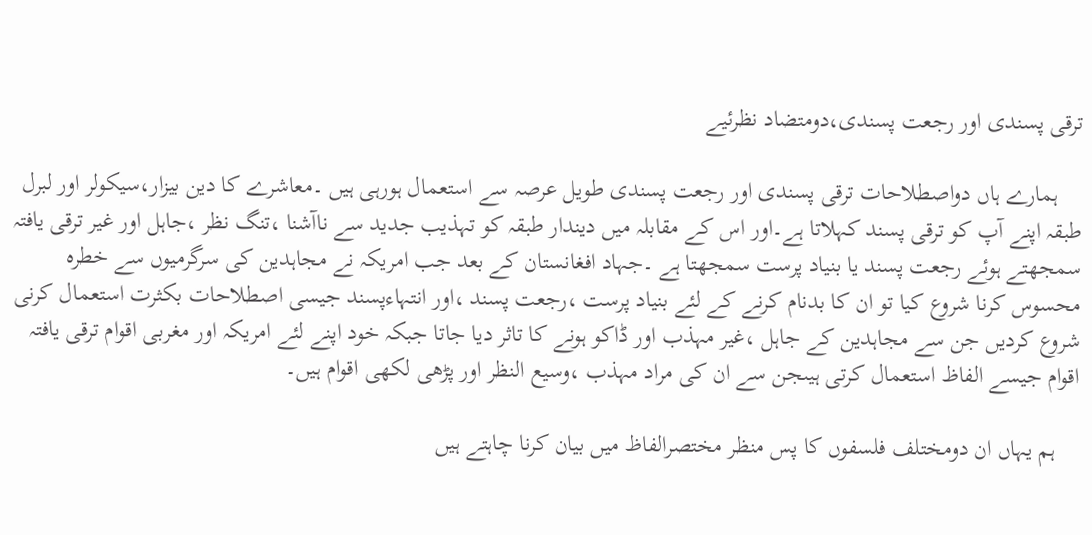ترقی پسندی اور رجعت پسندی،دومتضاد نظرئیے

    ہمارے ہاں دواصطلاحات ترقی پسندی اور رجعت پسندی طویل عرصہ سے استعمال ہورہی ہیں ۔معاشرے کا دین بیزار،سیکولر اور لبرل طبقہ اپنے آپ کو ترقی پسند کہلاتا ہے۔اور اس کے مقابلہ میں دیندار طبقہ کو تہذیب جدید سے ناآشنا ،تنگ نظر ،جاہل اور غیر ترقی یافتہ سمجھتے ہوئے رجعت پسند یا بنیاد پرست سمجھتا ہے ۔جہاد افغانستان کے بعد جب امریکہ نے مجاہدین کی سرگرمیوں سے خطرہ محسوس کرنا شروع کیا تو ان کا بدنام کرنے کے لئے بنیاد پرست ،رجعت پسند ،اور انتہاءپسند جیسی اصطلاحات بکثرت استعمال کرنی شروع کردیں جن سے مجاہدین کے جاہل ،غیر مہذب اور ڈاکو ہونے کا تاثر دیا جاتا جبکہ خود اپنے لئے امریکہ اور مغربی اقوام ترقی یافتہ اقوام جیسے الفاظ استعمال کرتی ہیںجن سے ان کی مراد مہذب ،وسیع النظر اور پڑھی لکھی اقوام ہیں۔

    ہم یہاں ان دومختلف فلسفوں کا پس منظر مختصرالفاظ میں بیان کرنا چاہتے ہیں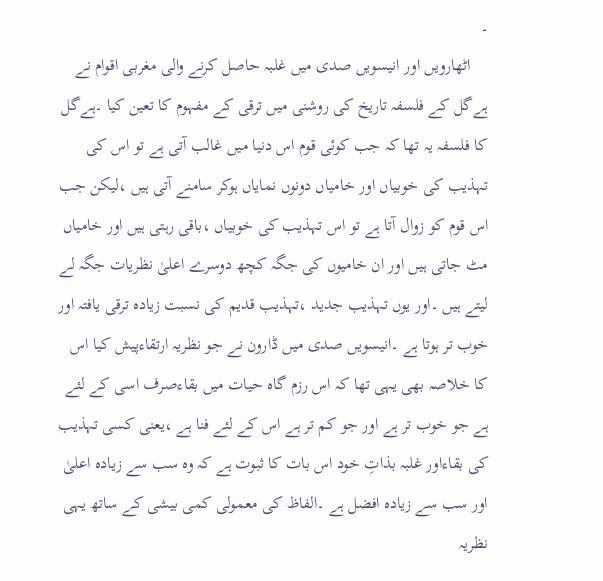۔
    اٹھارویں اور انیسویں صدی میں غلبہ حاصل کرنے والی مغربی اقوام نے ہےگل کے فلسفہ تاریخ کی روشنی میں ترقی کے مفہوم کا تعین کیا ۔ہےگل کا فلسفہ یہ تھا کہ جب کوئی قوم اس دنیا میں غالب آتی ہے تو اس کی تہذیب کی خوبیاں اور خامیاں دونوں نمایاں ہوکر سامنے آتی ہیں ،لیکن جب اس قوم کو زوال آتا ہے تو اس تہذیب کی خوبیاں ،باقی رہتی ہیں اور خامیاں مٹ جاتی ہیں اور ان خامیوں کی جگہ کچھ دوسرے اعلیٰ نظریات جگہ لے لیتے ہیں ۔اور یوں تہذیب جدید ،تہذیب قدیم کی نسبت زیادہ ترقی یافتہ اور خوب تر ہوتا ہے ۔انیسویں صدی میں ڈارون نے جو نظریہ ارتقاءپیش کیا اس کا خلاصہ بھی یہی تھا کہ اس رزم گاہ حیات میں بقاءصرف اسی کے لئے ہے جو خوب تر ہے اور جو کم تر ہے اس کے لئے فنا ہے ،یعنی کسی تہذیب کی بقاءاور غلبہ بذاتِ خود اس بات کا ثبوت ہے کہ وہ سب سے زیادہ اعلیٰ اور سب سے زیادہ افضل ہے ۔الفاظ کی معمولی کمی بیشی کے ساتھ یہی نظریہ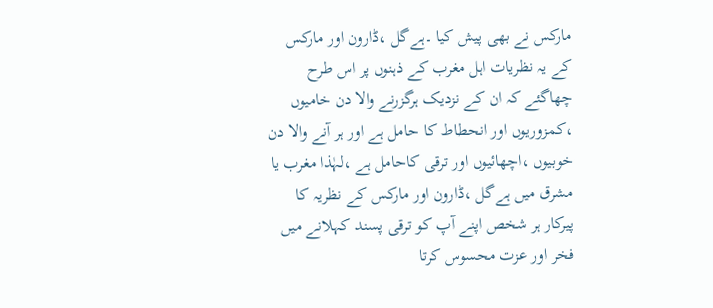مارکس نے بھی پیش کیا ۔ہےگل ،ڈارون اور مارکس کے یہ نظریات اہل مغرب کے ذہنوں پر اس طرح چھاگئے کہ ان کے نزدیک ہرگزرنے والا دن خامیوں ،کمزوریوں اور انحطاط کا حامل ہے اور ہر آنے والا دن خوبیوں ،اچھائیوں اور ترقی کاحامل ہے ،لہٰذا مغرب یا مشرق میں ہےگل ،ڈارون اور مارکس کے نظریہ کا پیرکار ہر شخص اپنے آپ کو ترقی پسند کہلانے میں فخر اور عزت محسوس کرتا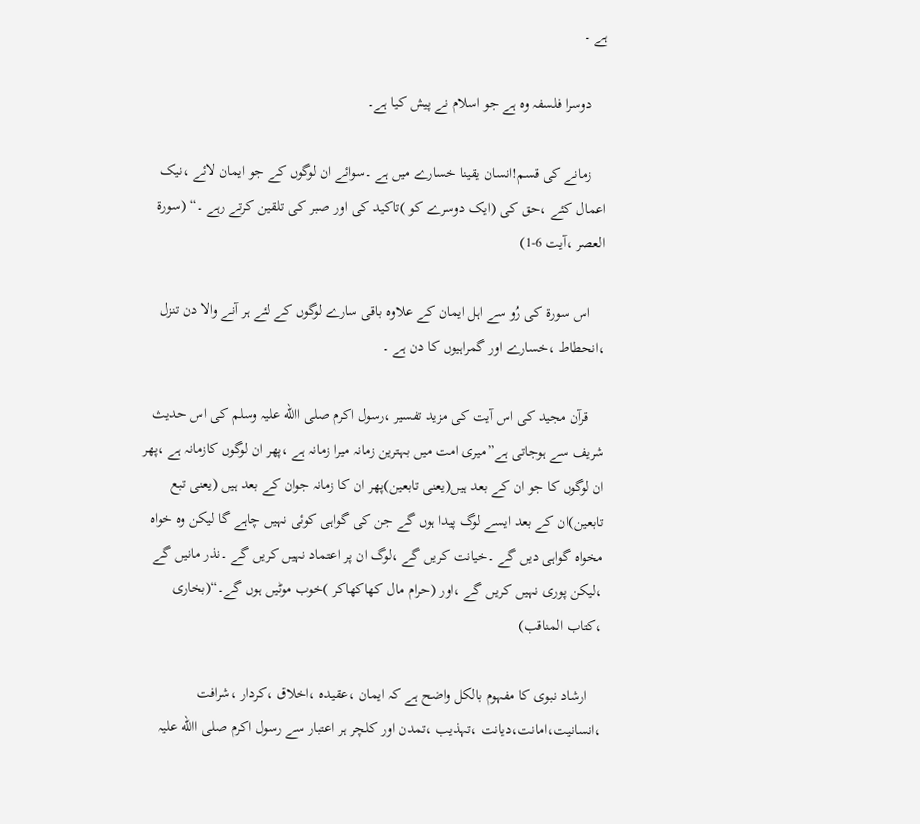ہے ۔

    دوسرا فلسفہ وہ ہے جو اسلام نے پیش کیا ہے۔

    زمانے کی قسم!انسان یقینا خسارے میں ہے ۔سوائے ان لوگوں کے جو ایمان لائے ،نیک اعمال کئے ،حق کی (ایک دوسرے کو )تاکید کی اور صبر کی تلقین کرتے رہے ۔“ (سورة العصر ،آیت 6-1)

    اس سورة کی رُو سے اہل ایمان کے علاوہ باقی سارے لوگوں کے لئے ہر آنے والا دن تنزل ،انحطاط ،خسارے اور گمراہیوں کا دن ہے ۔

    قرآن مجید کی اس آیت کی مزید تفسیر ،رسول اکرم صلی االله علیہ وسلم کی اس حدیث شریف سے ہوجاتی ہے”میری امت میں بہترین زمانہ میرا زمانہ ہے ،پھر ان لوگوں کازمانہ ہے ،پھر ان لوگوں کا جو ان کے بعد ہیں(یعنی تابعین)پھر ان کا زمانہ جوان کے بعد ہیں (یعنی تبع تابعین)ان کے بعد ایسے لوگ پیدا ہوں گے جن کی گواہی کوئی نہیں چاہے گا لیکن وہ خواہ مخواہ گواہی دیں گے ۔خیانت کریں گے ،لوگ ان پر اعتماد نہیں کریں گے ۔نذر مانیں گے ،لیکن پوری نہیں کریں گے ،اور (حرام مال کھاکھاکر )خوب موٹیں ہوں گے۔“(بخاری ،کتاب المناقب)

    ارشاد نبوی کا مفہوم بالکل واضح ہے کہ ایمان ،عقیدہ ،اخلاق ،کردار ،شرافت ،انسانیت،امانت،دیانت ،تہذیب ،تمدن اور کلچر ہر اعتبار سے رسول اکرم صلی االله علیہ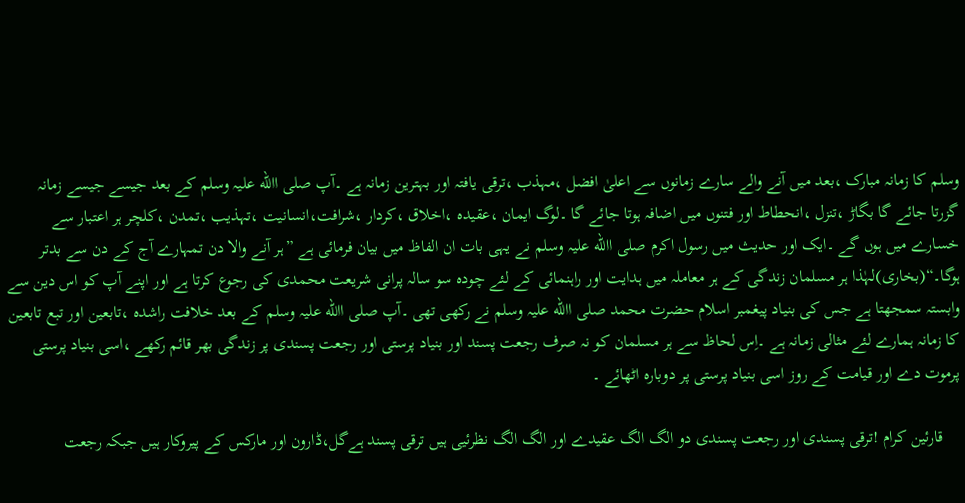وسلم کا زمانہ مبارک ،بعد میں آنے والے سارے زمانوں سے اعلیٰ افضل ،مہذب ،ترقی یافتہ اور بہترین زمانہ ہے ۔آپ صلی االله علیہ وسلم کے بعد جیسے جیسے زمانہ گزرتا جائے گا بگاڑ ،تنزل ،انحطاط اور فتنوں میں اضافہ ہوتا جائے گا ۔لوگ ایمان ،عقیدہ ،اخلاق ،کردار ،شرافت،انسانیت ،تہذیب ،تمدن ،کلچر ہر اعتبار سے خسارے میں ہوں گے ۔ایک اور حدیث میں رسول اکرم صلی االله علیہ وسلم نے یہی بات ان الفاظ میں بیان فرمائی ہے ”ہر آنے والا دن تمہارے آج کے دن سے بدتر ہوگا۔“(بخاری)لہٰذا ہر مسلمان زندگی کے ہر معاملہ میں ہدایت اور راہنمائی کے لئے چودہ سو سالہ پرانی شریعت محمدی کی رجوع کرتا ہے اور اپنے آپ کو اس دین سے وابستہ سمجھتا ہے جس کی بنیاد پیغمبر اسلام حضرت محمد صلی االله علیہ وسلم نے رکھی تھی ۔آپ صلی االله علیہ وسلم کے بعد خلافت راشدہ ،تابعین اور تبع تابعین کا زمانہ ہمارے لئے مثالی زمانہ ہے ۔اِس لحاظ سے ہر مسلمان کو نہ صرف رجعت پسند اور بنیاد پرستی اور رجعت پسندی پر زندگی بھر قائم رکھے ،اسی بنیاد پرستی پرموت دے اور قیامت کے روز اسی بنیاد پرستی پر دوبارہ اٹھائے ۔

    قارئین کرام !ترقی پسندی اور رجعت پسندی دو الگ الگ عقیدے اور الگ الگ نظرئیی ہیں ترقی پسند ہےگل،ڈارون اور مارکس کے پیروکار ہیں جبکہ رجعت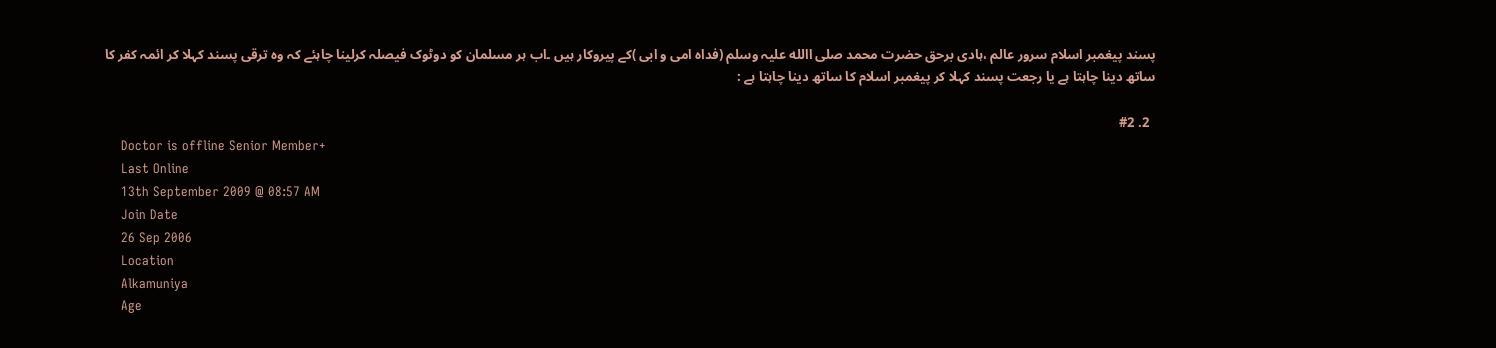پسند پیغمبر اسلام سرور عالم ،ہادی برحق حضرت محمد صلی االله علیہ وسلم (فداہ امی و ابی )کے پیروکار ہیں ۔اب ہر مسلمان کو دوٹوک فیصلہ کرلینا چاہئے کہ وہ ترقی پسند کہلا کر ائمہ کفر کا ساتھ دینا چاہتا ہے یا رجعت پسند کہلا کر پیغمبر اسلام کا ساتھ دینا چاہتا ہے :

  2. #2
    Doctor is offline Senior Member+
    Last Online
    13th September 2009 @ 08:57 AM
    Join Date
    26 Sep 2006
    Location
    Alkamuniya
    Age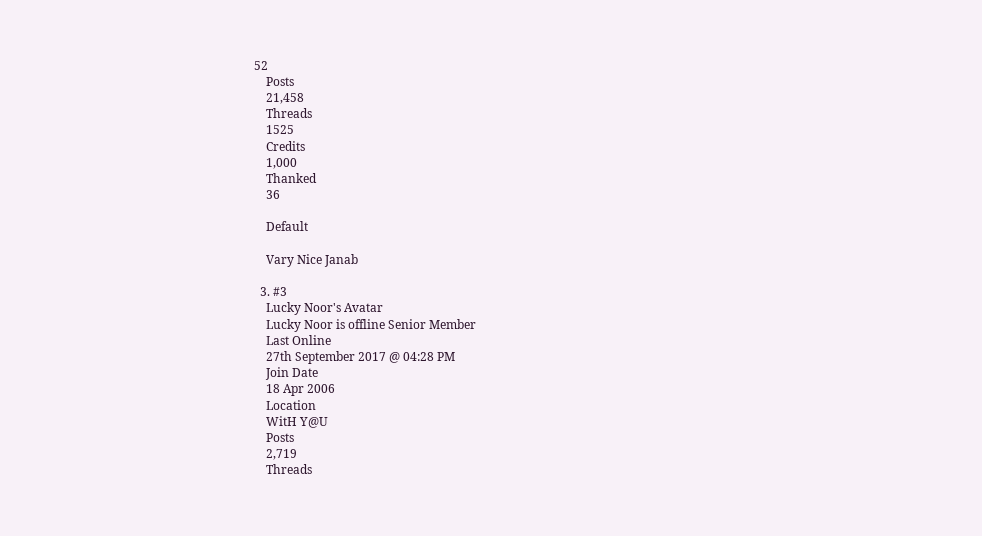52
    Posts
    21,458
    Threads
    1525
    Credits
    1,000
    Thanked
    36

    Default

    Vary Nice Janab

  3. #3
    Lucky Noor's Avatar
    Lucky Noor is offline Senior Member
    Last Online
    27th September 2017 @ 04:28 PM
    Join Date
    18 Apr 2006
    Location
    WitH Y@U
    Posts
    2,719
    Threads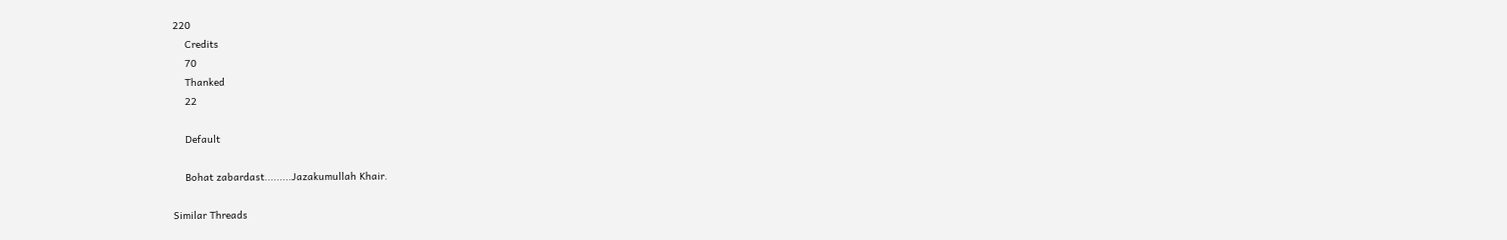220
    Credits
    70
    Thanked
    22

    Default

    Bohat zabardast.........Jazakumullah Khair.

Similar Threads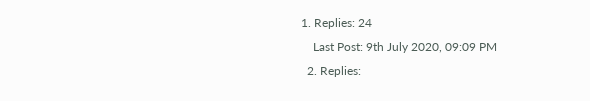1. Replies: 24
    Last Post: 9th July 2020, 09:09 PM
  2. Replies: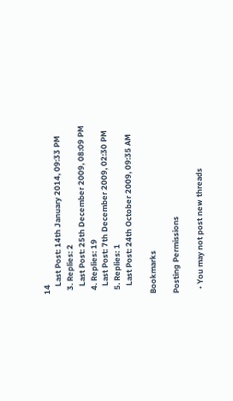14
    Last Post: 14th January 2014, 09:33 PM
  3. Replies: 2
    Last Post: 25th December 2009, 08:09 PM
  4. Replies: 19
    Last Post: 7th December 2009, 02:30 PM
  5. Replies: 1
    Last Post: 24th October 2009, 09:35 AM

Bookmarks

Posting Permissions

  • You may not post new threads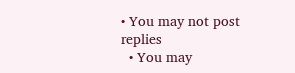• You may not post replies
  • You may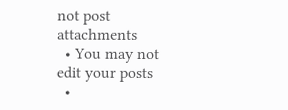not post attachments
  • You may not edit your posts
  •